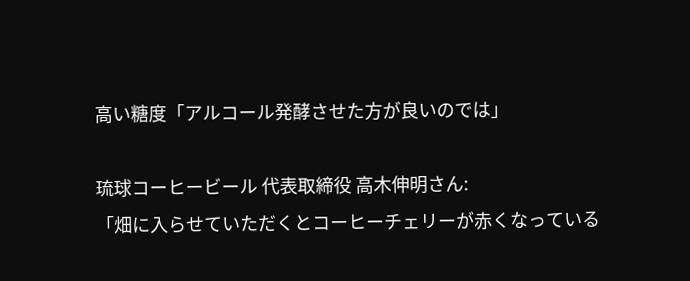高い糖度「アルコール発酵させた方が良いのでは」

琉球コーヒービール 代表取締役 高木伸明さん:
「畑に入らせていただくとコーヒーチェリーが赤くなっている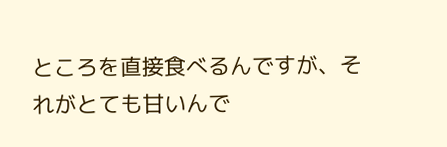ところを直接食べるんですが、それがとても甘いんで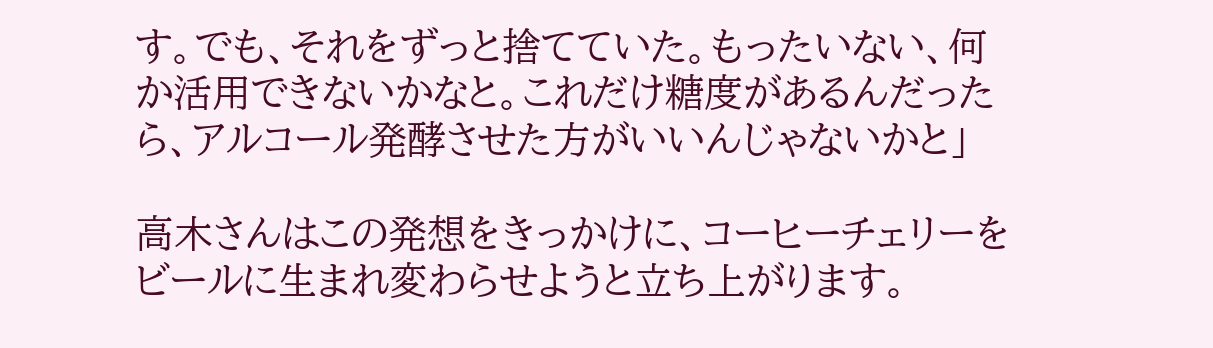す。でも、それをずっと捨てていた。もったいない、何か活用できないかなと。これだけ糖度があるんだったら、アルコール発酵させた方がいいんじゃないかと」

高木さんはこの発想をきっかけに、コーヒーチェリーをビールに生まれ変わらせようと立ち上がります。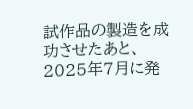試作品の製造を成功させたあと、2025年7月に発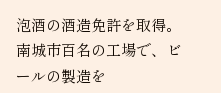泡酒の酒造免許を取得。南城市百名の工場で、ビールの製造を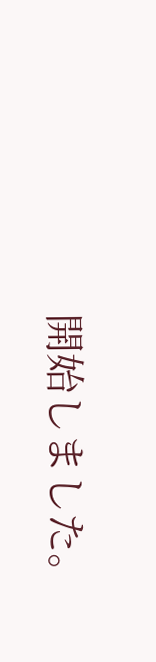開始しました。